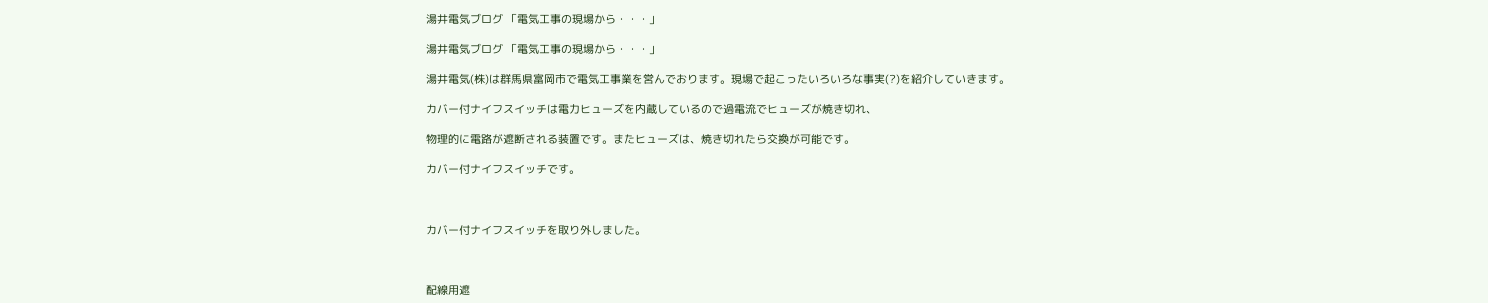湯井電気ブログ 「電気工事の現場から・・・」

湯井電気ブログ 「電気工事の現場から・・・」

湯井電気(株)は群馬県富岡市で電気工事業を営んでおります。現場で起こったいろいろな事実(?)を紹介していきます。

カバー付ナイフスイッチは電力ヒューズを内蔵しているので過電流でヒューズが焼き切れ、

物理的に電路が遮断される装置です。またヒューズは、焼き切れたら交換が可能です。

カバー付ナイフスイッチです。



カバー付ナイフスイッチを取り外しました。



配線用遮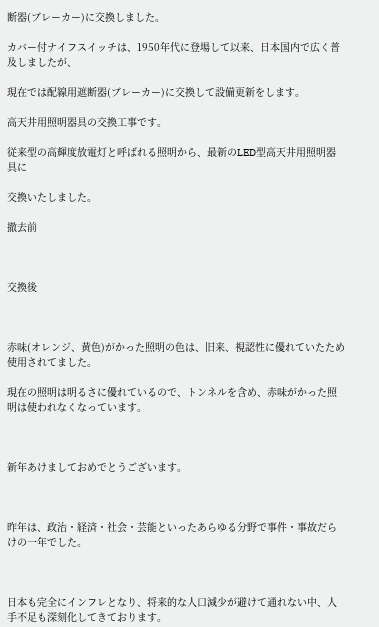断器(ブレーカー)に交換しました。

カバー付ナイフスイッチは、1950年代に登場して以来、日本国内で広く普及しましたが、

現在では配線用遮断器(ブレーカー)に交換して設備更新をします。

高天井用照明器具の交換工事です。

従来型の高輝度放電灯と呼ばれる照明から、最新のLED型高天井用照明器具に

交換いたしました。

撤去前



交換後



赤味(オレンジ、黄色)がかった照明の色は、旧来、視認性に優れていたため使用されてました。

現在の照明は明るさに優れているので、トンネルを含め、赤味がかった照明は使われなくなっています。



新年あけましておめでとうございます。



昨年は、政治・経済・社会・芸能といったあらゆる分野で事件・事故だらけの一年でした。



日本も完全にインフレとなり、将来的な人口減少が避けて通れない中、人手不足も深刻化してきております。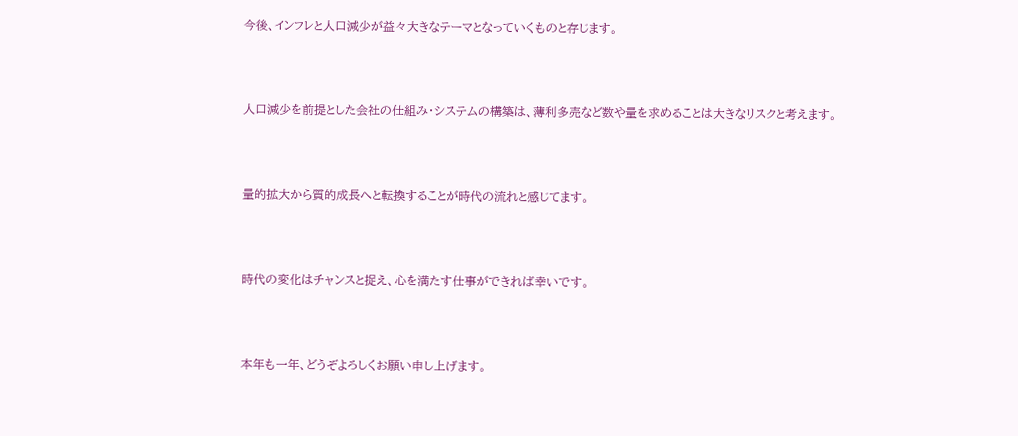今後、インフレと人口減少が益々大きなテーマとなっていくものと存じます。



人口減少を前提とした会社の仕組み・システムの構築は、薄利多売など数や量を求めることは大きなリスクと考えます。



量的拡大から質的成長へと転換することが時代の流れと感じてます。



時代の変化はチャンスと捉え、心を満たす仕事ができれば幸いです。



本年も一年、どうぞよろしくお願い申し上げます。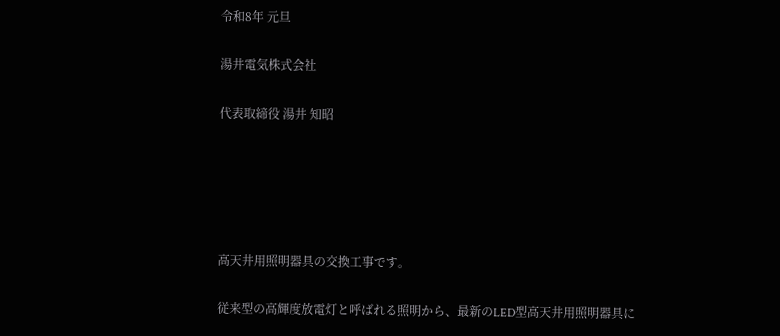令和8年 元旦

湯井電気株式会社

代表取締役 湯井 知昭





高天井用照明器具の交換工事です。

従来型の高輝度放電灯と呼ばれる照明から、最新のLED型高天井用照明器具に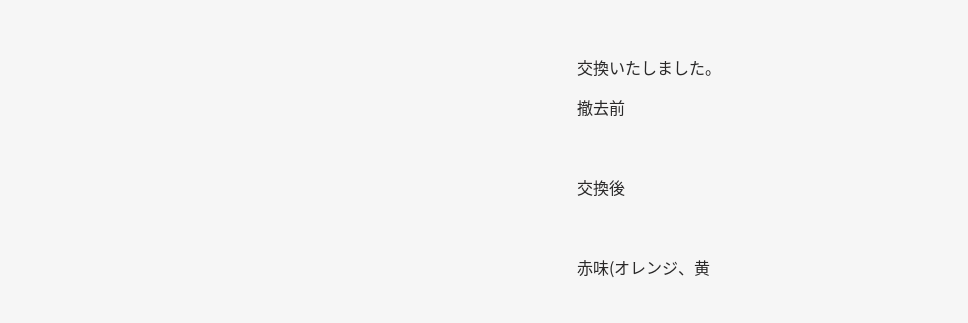交換いたしました。

撤去前



交換後



赤味(オレンジ、黄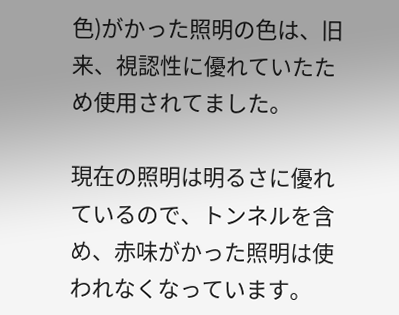色)がかった照明の色は、旧来、視認性に優れていたため使用されてました。

現在の照明は明るさに優れているので、トンネルを含め、赤味がかった照明は使われなくなっています。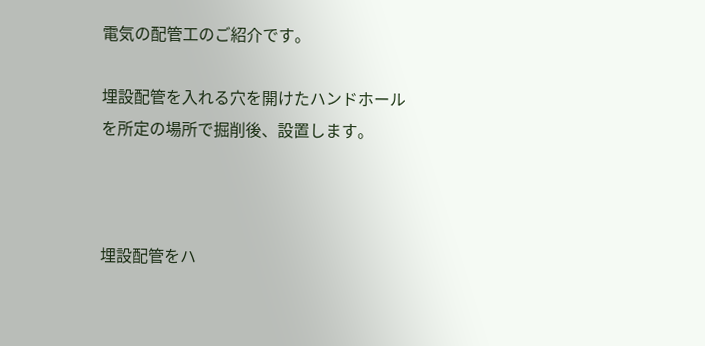電気の配管工のご紹介です。

埋設配管を入れる穴を開けたハンドホールを所定の場所で掘削後、設置します。



埋設配管をハ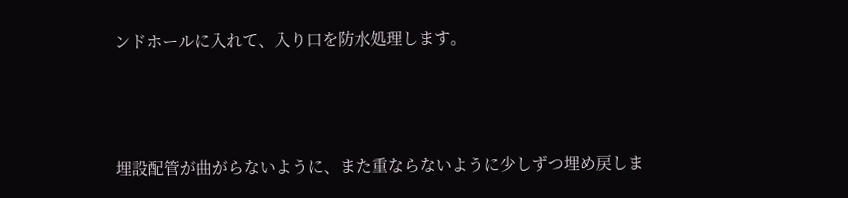ンドホールに入れて、入り口を防水処理します。



埋設配管が曲がらないように、また重ならないように少しずつ埋め戻しま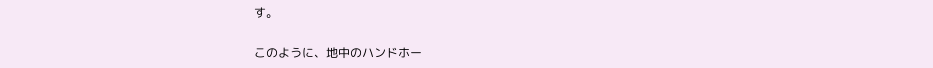す。

このように、地中のハンドホー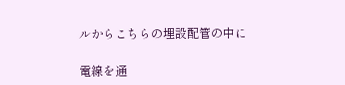ルからこちらの埋設配管の中に

電線を通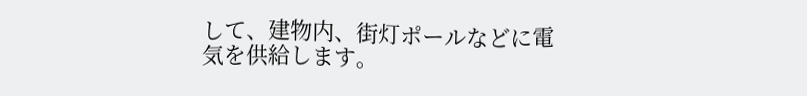して、建物内、街灯ポールなどに電気を供給します。